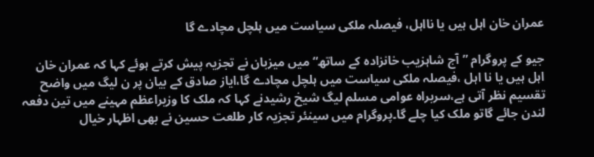عمران خان اہل ہیں یا نااہل، فیصلہ ملکی سیاست میں ہلچل مچادے گا

جیو کے پروگرام ”آج شاہزیب خانزادہ کے ساتھ“ میں میزبان نے تجزیہ پیش کرتے ہوئے کہا کہ عمران خان اہل ہیں یا نا اہل ،فیصلہ ملکی سیاست میں ہلچل مچادے گا،ایاز صادق کے بیان پر ن لیگ میں واضح تقسیم نظر آتی ہے،سربراہ عوامی مسلم لیگ شیخ رشیدنے کہا کہ ملک کا وزیراعظم مہینے میں تین دفعہ لندن جائے گاتو ملک کیا چلے گا۔پروگرام میں سینئر تجزیہ کار طلعت حسین نے بھی اظہار خیال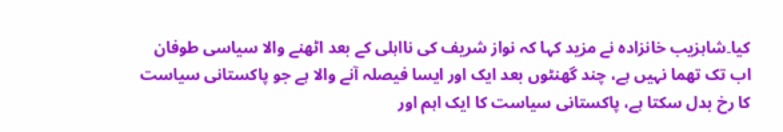کیا۔شاہزیب خانزادہ نے مزید کہا کہ نواز شریف کی نااہلی کے بعد اٹھنے والا سیاسی طوفان اب تک تھما نہیں ہے، چند گھنٹوں بعد ایک اور ایسا فیصلہ آنے والا ہے جو پاکستانی سیاست کا رخ بدل سکتا ہے، پاکستانی سیاست کا ایک اہم اور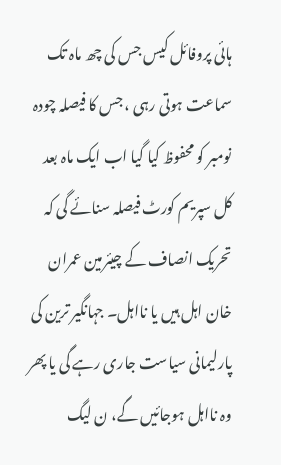ہائی پروفائل کیس جس کی چھ ماہ تک سماعت ہوتی رہی ، جس کا فیصلہ چودہ نومبر کو محفوظ کیا گیا اب ایک ماہ بعد کل سپریم کورٹ فیصلہ سنائے گی کہ تحریک انصاف کے چیئرمین عمران خان اہل ہیں یا نااہل۔ جہانگیر ترین کی پارلیمانی سیاست جاری رہے گی یا پھر وہ نااہل ہوجائیں گے، ن لیگ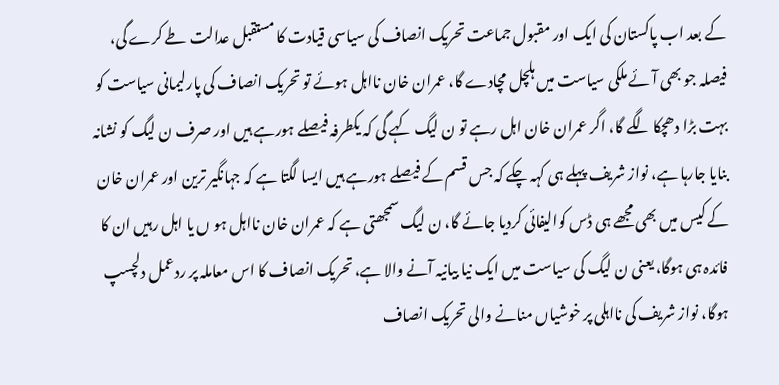کے بعد اب پاکستان کی ایک اور مقبول جماعت تحریک انصاف کی سیاسی قیادت کا مستقبل عدالت طے کرے گی، فیصلہ جو بھی آئے ملکی سیاست میں ہلچل مچادے گا، عمران خان نااہل ہوئے تو تحریک انصاف کی پارلیمانی سیاست کو بہت بڑا دھچکا لگے گا، اگر عمران خان اہل رہے تو ن لیگ کہے گی کہ یکطرفہ فیصلے ہورہے ہیں اور صرف ن لیگ کو نشانہ بنایا جارہا ہے، نواز شریف پہلے ہی کہہ چکے کہ جس قسم کے فیصلے ہورہے ہیں ایسا لگتا ہے کہ جہانگیر ترین اور عمران خان کے کیس میں بھی مجھے ہی ڈس کوالیفائی کردیا جائے گا، ن لیگ سمجھتی ہے کہ عمران خان نااہل ہو ں یا اہل رہیں ان کا فائدہ ہی ہوگا، یعنی ن لیگ کی سیاست میں ایک نیا بیانیہ آنے والا ہے، تحریک انصاف کا اس معاملہ پر ردعمل دلچسپ ہوگا، نواز شریف کی نااہلی پر خوشیاں منانے والی تحریک انصاف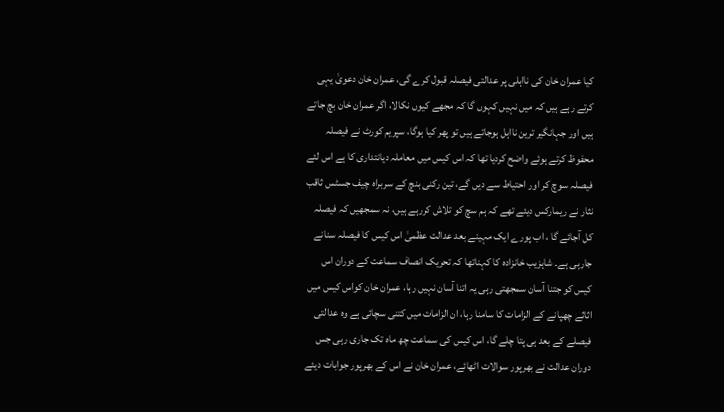کیا عمران خان کی نااہلی پر عدالتی فیصلہ قبول کرے گی، عمران خان دعویٰ یہی کرتے رہے ہیں کہ میں نہیں کہوں گا کہ مجھے کیوں نکالا، اگر عمران خان بچ جاتے ہیں اور جہانگیر ترین نااہل ہوجاتے ہیں تو پھر کیا ہوگا، سپریم کورٹ نے فیصلہ محفوظ کرتے ہوئے واضح کردیا تھا کہ اس کیس میں معاملہ دیانتداری کا ہے اس لئے فیصلہ سوچ کر اور احتیاط سے دیں گے، تین رکنی بنچ کے سربراہ چیف جسٹس ثاقب نثار نے ریمارکس دیئے تھے کہ ہم سچ کو تلاش کررہے ہیں، نہ سمجھیں کہ فیصلہ کل آجائے گا ، اب پورے ایک مہینے بعد عدالت عظمیٰ اس کیس کا فیصلہ سنانے جارہی ہے۔ شاہزیب خانزادہ کا کہناتھا کہ تحریک انصاف سماعت کے دوران اس کیس کو جتنا آسان سمجھتی رہی یہ اتنا آسان نہیں رہا، عمران خان کواس کیس میں اثاثے چھپانے کے الزامات کا سامنا رہا، ان الزامات میں کتنی سچائی ہے وہ عدالتی فیصلے کے بعد ہی پتا چلے گا، اس کیس کی سماعت چھ ماہ تک جاری رہی جس دوران عدالت نے بھرپور سوالات اٹھائے، عمران خان نے اس کے بھرپور جوابات دیئے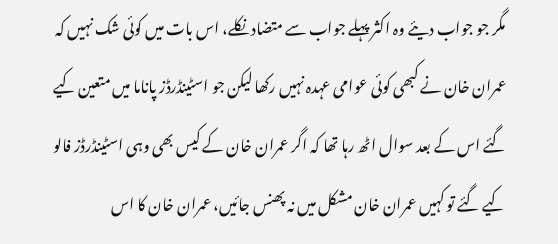مگر جو جواب دیئے وہ اکثر پہلے جواب سے متضاد نکلے، اس بات میں کوئی شک نہیں کہ عمران خان نے کبھی کوئی عوامی عہدہ نہیں رکھا لیکن جو اسٹینڈرڈز پاناما میں متعین کیے گئے اس کے بعد سوال اٹھ رہا تھا کہ اگر عمران خان کے کیس بھی وہی اسٹینڈرڈز فالو کیے گئے تو کہیں عمران خان مشکل میں نہ پھنس جائیں، عمران خان کا اس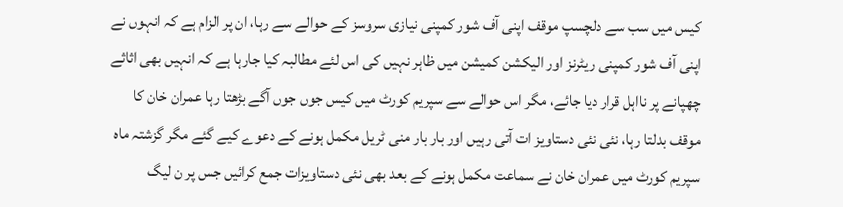کیس میں سب سے دلچسپ موقف اپنی آف شور کمپنی نیازی سروسز کے حوالے سے رہا، ان پر الزام ہے کہ انہوں نے اپنی آف شور کمپنی ریٹرنز اور الیکشن کمیشن میں ظاہر نہیں کی اس لئے مطالبہ کیا جارہا ہے کہ انہیں بھی اثاثے چھپانے پر نااہل قرار دیا جائے، مگر اس حوالے سے سپریم کورٹ میں کیس جوں جوں آگے بڑھتا رہا عمران خان کا موقف بدلتا رہا، نئی نئی دستاویز ات آتی رہیں اور بار بار منی ٹریل مکمل ہونے کے دعوے کیے گئے مگر گزشتہ ماہ سپریم کورٹ میں عمران خان نے سماعت مکمل ہونے کے بعد بھی نئی دستاویزات جمع کرائیں جس پر ن لیگ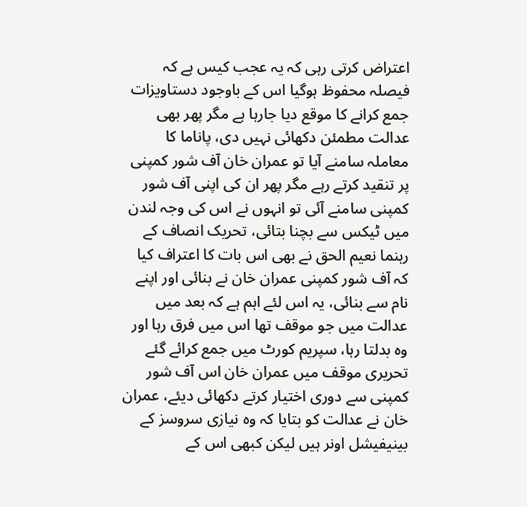اعتراض کرتی رہی کہ یہ عجب کیس ہے کہ فیصلہ محفوظ ہوگیا اس کے باوجود دستاویزات جمع کرانے کا موقع دیا جارہا ہے مگر پھر بھی عدالت مطمئن دکھائی نہیں دی، پاناما کا معاملہ سامنے آیا تو عمران خان آف شور کمپنی پر تنقید کرتے رہے مگر پھر ان کی اپنی آف شور کمپنی سامنے آئی تو انہوں نے اس کی وجہ لندن میں ٹیکس سے بچنا بتائی، تحریک انصاف کے رہنما نعیم الحق نے بھی اس بات کا اعتراف کیا کہ آف شور کمپنی عمران خان نے بنائی اور اپنے نام سے بنائی، یہ اس لئے اہم ہے کہ بعد میں عدالت میں جو موقف تھا اس میں فرق رہا اور وہ بدلتا رہا، سپریم کورٹ میں جمع کرائے گئے تحریری موقف میں عمران خان اس آف شور کمپنی سے دوری اختیار کرتے دکھائی دیئے، عمران خان نے عدالت کو بتایا کہ وہ نیازی سروسز کے بینیفیشل اونر ہیں لیکن کبھی اس کے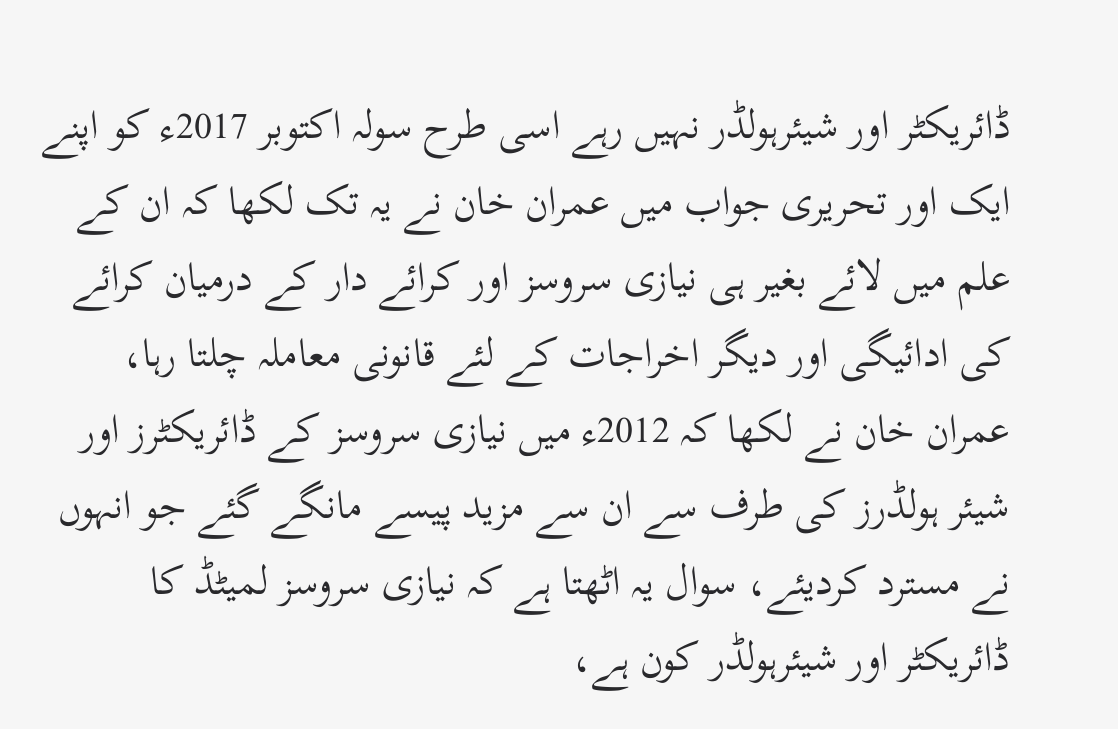ڈائریکٹر اور شیئرہولڈر نہیں رہے اسی طرح سولہ اکتوبر 2017ء کو اپنے ایک اور تحریری جواب میں عمران خان نے یہ تک لکھا کہ ان کے علم میں لائے بغیر ہی نیازی سروسز اور کرائے دار کے درمیان کرائے کی ادائیگی اور دیگر اخراجات کے لئے قانونی معاملہ چلتا رہا، عمران خان نے لکھا کہ 2012ء میں نیازی سروسز کے ڈائریکٹرز اور شیئر ہولڈرز کی طرف سے ان سے مزید پیسے مانگے گئے جو انہوں نے مسترد کردیئے، سوال یہ اٹھتا ہے کہ نیازی سروسز لمیٹڈ کا ڈائریکٹر اور شیئرہولڈر کون ہے،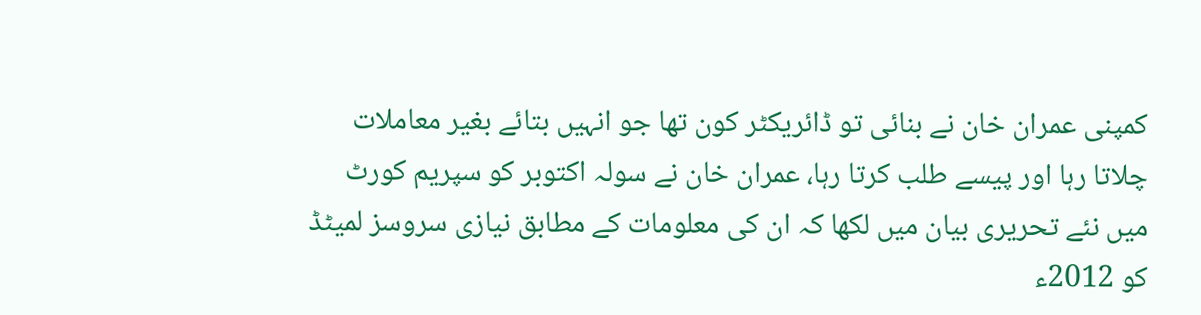کمپنی عمران خان نے بنائی تو ڈائریکٹر کون تھا جو انہیں بتائے بغیر معاملات چلاتا رہا اور پیسے طلب کرتا رہا، عمران خان نے سولہ اکتوبر کو سپریم کورٹ میں نئے تحریری بیان میں لکھا کہ ان کی معلومات کے مطابق نیازی سروسز لمیٹڈ کو 2012ء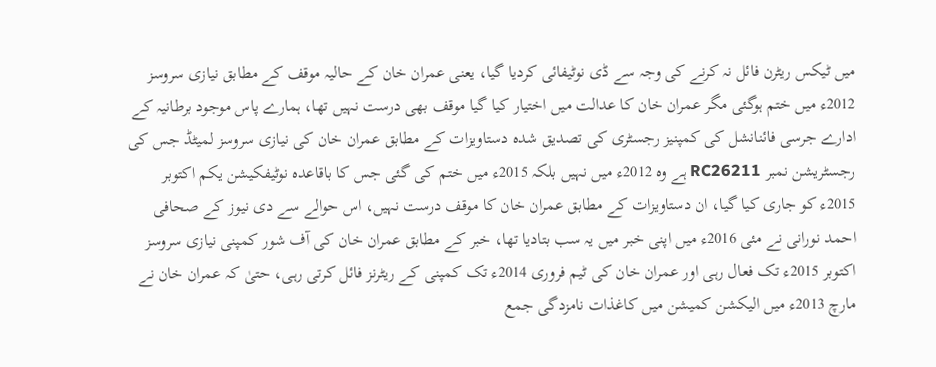میں ٹیکس ریٹرن فائل نہ کرنے کی وجہ سے ڈی نوٹیفائی کردیا گیا، یعنی عمران خان کے حالیہ موقف کے مطابق نیازی سروسز 2012ء میں ختم ہوگئی مگر عمران خان کا عدالت میں اختیار کیا گیا موقف بھی درست نہیں تھا، ہمارے پاس موجود برطانیہ کے ادارے جرسی فائنانشل کی کمپنیز رجسٹری کی تصدیق شدہ دستاویزات کے مطابق عمران خان کی نیازی سروسز لمیٹڈ جس کی رجسٹریشن نمبر RC26211 ہے وہ 2012ء میں نہیں بلکہ 2015ء میں ختم کی گئی جس کا باقاعدہ نوٹیفکیشن یکم اکتوبر 2015ء کو جاری کیا گیا، ان دستاویزات کے مطابق عمران خان کا موقف درست نہیں، اس حوالے سے دی نیوز کے صحافی احمد نورانی نے مئی 2016ء میں اپنی خبر میں یہ سب بتادیا تھا، خبر کے مطابق عمران خان کی آف شور کمپنی نیازی سروسز اکتوبر 2015ء تک فعال رہی اور عمران خان کی ٹیم فروری 2014ء تک کمپنی کے ریٹرنز فائل کرتی رہی، حتیٰ کہ عمران خان نے مارچ 2013ء میں الیکشن کمیشن میں کاغذات نامزدگی جمع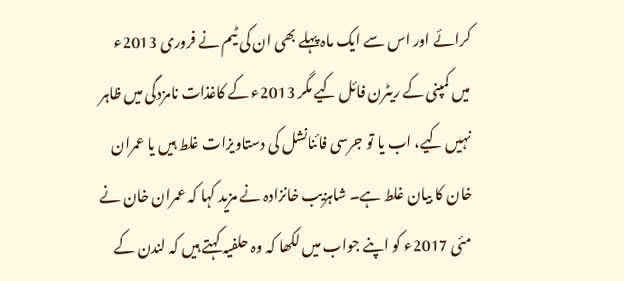کرائے اور اس سے ایک ماہ پہلے بھی ان کی ٹیم نے فروری 2013ء میں کمپنی کے ریٹرن فائل کیے مگر 2013ء کے کاغذات نامزدگی میں ظاہر نہیں کیے، اب یا تو جرسی فائنانشل کی دستاویزات غلط ہیں یا عمران خان کا بیان غلط ہے۔ شاہزیب خانزادہ نے مزید کہا کہ عمران خان نے مئی 2017ء کو اپنے جواب میں لکھا کہ وہ حلفیہ کہتے ہیں کہ لندن کے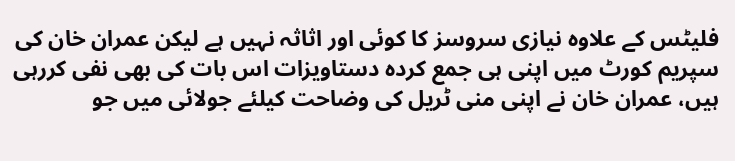فلیٹس کے علاوہ نیازی سروسز کا کوئی اور اثاثہ نہیں ہے لیکن عمران خان کی سپریم کورٹ میں اپنی ہی جمع کردہ دستاویزات اس بات کی بھی نفی کررہی ہیں، عمران خان نے اپنی منی ٹریل کی وضاحت کیلئے جولائی میں جو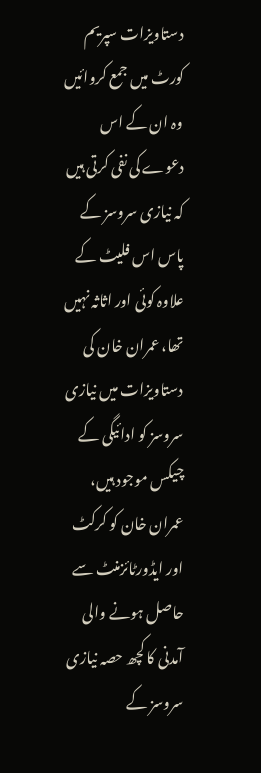دستاویزات سپریم کورٹ میں جمع کروائیں وہ ان کے اس دعوے کی نفی کرتی ہیں کہ نیازی سروسز کے پاس اس فلیٹ کے علاوہ کوئی اور اثاثہ نہیں تھا، عمران خان کی دستاویزات میں نیازی سروسز کو ادائیگی کے چیکس موجود ہیں، عمران خان کو کرکٹ اور ایڈورٹائزمنٹ سے حاصل ہونے والی آمدنی کا کچھ حصہ نیازی سروسز کے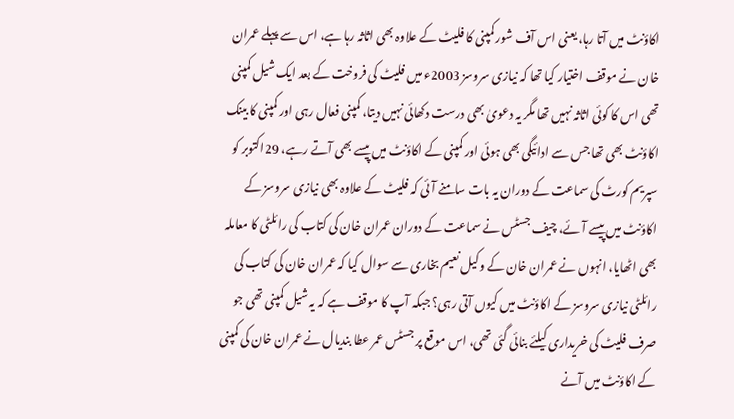اکاؤنٹ میں آتا رہا، یعنی اس آف شور کمپنی کا فلیٹ کے علاوہ بھی اثاثہ رہا ہے، اس سے پہلے عمران خان نے موقف اختیار کیا تھا کہ نیازی سروسز 2003ء میں فلیٹ کی فروخت کے بعد ایک شیل کمپنی تھی اس کا کوئی اثاثہ نہیں تھا مگر یہ دعویٰ بھی درست دکھائی نہیں دیتا، کمپنی فعال رہی اور کمپنی کا بینک اکاؤنٹ بھی تھا جس سے ادائیگی بھی ہوئی اور کمپنی کے اکاؤنٹ میں پیسے بھی آتے رہے، 29اکتوبر کو سپریم کورٹ کی سماعت کے دوران یہ بات سامنے آئی کہ فلیٹ کے علاوہ بھی نیازی سروسز کے اکاؤنٹ میں پیسے آئے، چیف جسٹس نے سماعت کے دوران عمران خان کی کتاب کی رائلٹی کا معاملہ بھی اٹھایا، انہوں نے عمران خان کے وکیل نعیم بخاری سے سوال کیا کہ عمران خان کی کتاب کی رائلٹی نیازی سروسز کے اکاؤنٹ میں کیوں آتی رہی؟ جبکہ آپ کا موقف ہے کہ یہ شیل کمپنی تھی جو صرف فلیٹ کی خریداری کیلئے بنائی گئی تھی، اس موقع پر جسٹس عمر عطا بندیال نے عمران خان کی کمپنی کے اکاؤنٹ میں آنے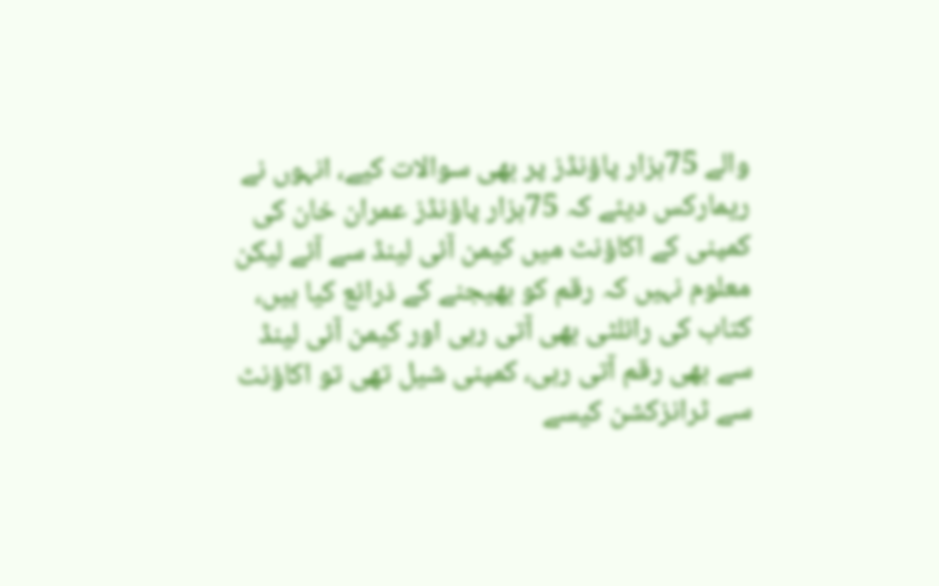والے 75ہزار پاؤنڈز پر بھی سوالات کیے، انہوں نے ریمارکس دیئے کہ 75ہزار پاؤنڈز عمران خان کی کمپنی کے اکاؤنٹ میں کیمن آئی لینڈ سے آئے لیکن معلوم نہیں کہ رقم کو بھیجنے کے ذرائع کیا ہیں، کتاب کی رائلٹی بھی آتی رہی اور کیمن آئی لینڈ سے بھی رقم آتی رہی، کمپنی شیل تھی تو اکاؤنٹ سے ٹرانزکشن کیسے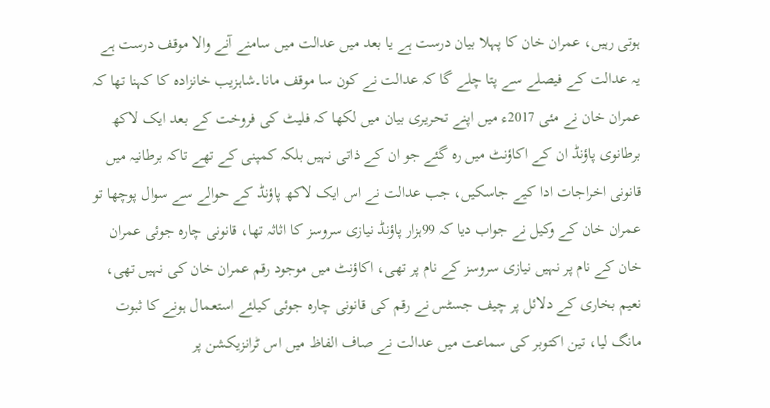ہوتی رہیں، عمران خان کا پہلا بیان درست ہے یا بعد میں عدالت میں سامنے آنے والا موقف درست ہے یہ عدالت کے فیصلے سے پتا چلے گا کہ عدالت نے کون سا موقف مانا۔شاہزیب خانزادہ کا کہنا تھا کہ عمران خان نے مئی 2017ء میں اپنے تحریری بیان میں لکھا کہ فلیٹ کی فروخت کے بعد ایک لاکھ برطانوی پاؤنڈ ان کے اکاؤنٹ میں رہ گئے جو ان کے ذاتی نہیں بلکہ کمپنی کے تھے تاکہ برطانیہ میں قانونی اخراجات ادا کیے جاسکیں، جب عدالت نے اس ایک لاکھ پاؤنڈ کے حوالے سے سوال پوچھا تو عمران خان کے وکیل نے جواب دیا کہ 99ہزار پاؤنڈ نیازی سروسز کا اثاثہ تھا، قانونی چارہ جوئی عمران خان کے نام پر نہیں نیازی سروسز کے نام پر تھی، اکاؤنٹ میں موجود رقم عمران خان کی نہیں تھی، نعیم بخاری کے دلائل پر چیف جسٹس نے رقم کی قانونی چارہ جوئی کیلئے استعمال ہونے کا ثبوت مانگ لیا، تین اکتوبر کی سماعت میں عدالت نے صاف الفاظ میں اس ٹرانزیکشن پر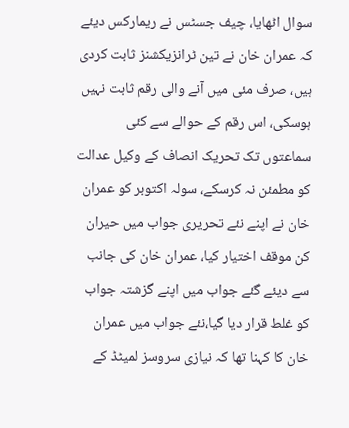سوال اٹھایا، چیف جسٹس نے ریمارکس دیئے کہ عمران خان نے تین ٹرانزیکشنز ثابت کردی ہیں، صرف مئی میں آنے والی رقم ثابت نہیں ہوسکی، اس رقم کے حوالے سے کئی سماعتوں تک تحریک انصاف کے وکیل عدالت کو مطمئن نہ کرسکے، سولہ اکتوبر کو عمران خان نے اپنے نئے تحریری جواب میں حیران کن موقف اختیار کیا، عمران خان کی جانب سے دیئے گئے جواب میں اپنے گزشتہ جواب کو غلط قرار دیا گیا،نئے جواب میں عمران خان کا کہنا تھا کہ نیازی سروسز لمیٹڈ کے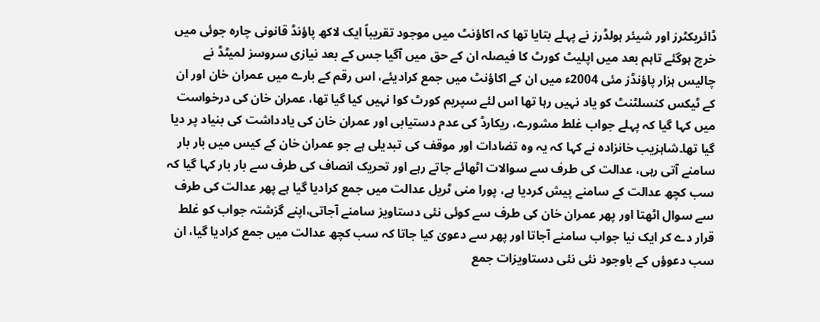ڈائریکٹرز اور شیئر ہولڈرز نے پہلے بتایا تھا کہ اکاؤنٹ میں موجود تقریباً ایک لاکھ پاؤنڈ قانونی چارہ جوئی میں خرچ ہوگئے تاہم بعد میں اپلیٹ کورٹ کا فیصلہ ان کے حق میں آگیا جس کے بعد نیازی سروسز لمیٹڈ نے چالیس ہزار پاؤنڈز مئی 2004ء میں ان کے اکاؤنٹ میں جمع کرادیئے، اس رقم کے بارے میں عمران خان اور ان کے ٹیکس کنسلٹنٹ کو یاد نہیں رہا تھا اس لئے سپریم کورٹ کوا نہیں کیا گیا تھا، عمران خان کی درخواست میں کہا گیا کہ پہلے جواب غلط مشورے، ریکارڈ کی عدم دستیابی اور عمران خان کی یادداشت کی بنیاد پر دیا گیا تھا۔شاہزیب خانزادہ نے کہا کہ یہ وہ تضادات اور موقف کی تبدیلی ہے جو عمران خان کے کیس میں بار بار سامنے آتی رہی، عدالت کی طرف سے سوالات اٹھائے جاتے رہے اور تحریک انصاف کی طرف سے بار بار کہا گیا کہ سب کچھ عدالت کے سامنے پیش کردیا ہے، پورا منی ٹریل عدالت میں جمع کرادیا گیا ہے پھر عدالت کی طرف سے سوال اٹھتا اور پھر عمران خان کی طرف سے کوئی نئی دستاویز سامنے آجاتی،اپنے گزشتہ جواب کو غلط قرار دے کر ایک نیا جواب سامنے آجاتا اور پھر سے دعویٰ کیا جاتا کہ سب کچھ عدالت میں جمع کرادیا گیا، ان سب دعوؤں کے باوجود نئی نئی دستاویزات جمع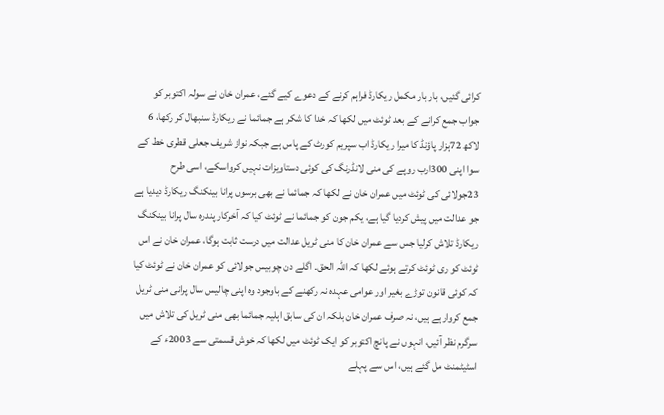کرائی گئیں، بار بار مکمل ریکارڈ فراہم کرنے کے دعوے کیے گئے، عمران خان نے سولہ اکتوبر کو جواب جمع کرانے کے بعد ٹوئٹ میں لکھا کہ خدا کا شکر ہے جمائما نے ریکارڈ سنبھال کر رکھا، 6 لاکھ 72ہزار پاؤنڈ کا میرا ریکارڈ اب سپریم کورٹ کے پاس ہے جبکہ نواز شریف جعلی قطری خط کے سوا اپنی 300ارب روپے کی منی لانڈرنگ کی کوئی دستاویزات نہیں کرواسکے، اسی طرح 23جولائی کی ٹوئٹ میں عمران خان نے لکھا کہ جمائما نے بھی برسوں پرانا بینکنگ ریکارڈ دیدیا ہے جو عدالت میں پیش کردیا گیا ہے، یکم جون کو جمائما نے ٹوئٹ کیا کہ آخرکار پندرہ سال پرانا بینکنگ ریکارڈ تلاش کرلیا جس سے عمران خان کا منی ٹریل عدالت میں درست ثابت ہوگا، عمران خان نے اس ٹوئٹ کو ری ٹوئٹ کرتے ہوئے لکھا کہ اللہ الحق۔ اگلے دن چوبیس جولائی کو عمران خان نے ٹوئٹ کیا کہ کوئی قانون توڑے بغیر اور عوامی عہدہ نہ رکھنے کے باوجود وہ اپنی چالیس سال پرانی منی ٹریل جمع کروارہے ہیں، نہ صرف عمران خان بلکہ ان کی سابق اہلیہ جمائما بھی منی ٹریل کی تلاش میں سرگرم نظر آئیں، انہوں نے پانچ اکتوبر کو ایک ٹوئٹ میں لکھا کہ خوش قسمتی سے 2003ء کے اسٹیٹمنٹ مل گئے ہیں، اس سے پہلے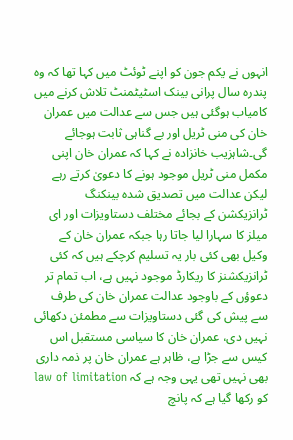انہوں نے یکم جون کو اپنے ٹوئٹ میں کہا تھا کہ وہ پندرہ سال پرانی بینک اسٹیٹمنٹ تلاش کرنے میں کامیاب ہوگئی ہیں جس سے عدالت میں عمران خان کی منی ٹریل اور بے گناہی ثابت ہوجائے گی۔شاہزیب خانزادہ نے کہا کہ عمران خان اپنی مکمل منی ٹریل موجود ہونے کا دعویٰ کرتے رہے لیکن عدالت میں تصدیق شدہ بینکنگ ٹرانزیکشن کے بجائے مختلف دستاویزات اور ای میلز کا سہارا لیا جاتا رہا جبکہ عمران خان کے وکیل بھی کئی بار یہ تسلیم کرچکے ہیں کہ کئی ٹرانزیکشنز کا ریکارڈ موجود نہیں ہے، اب تمام تر دعوؤں کے باوجود عدالت عمران خان کی طرف سے پیش کی گئی دستاویزات سے مطمئن دکھائی نہیں دی، عمران خان کا سیاسی مستقبل اس کیس سے جڑا ہے، ظاہر ہے عمران خان پر ذمہ داری بھی نہیں تھی یہی وجہ ہے کہ law of limitation کو رکھا گیا ہے کہ پانچ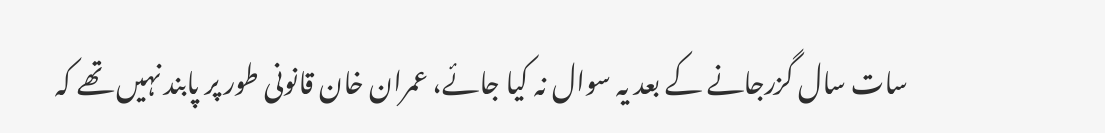سات سال گزرجانے کے بعد یہ سوال نہ کیا جائے، عمران خان قانونی طور پر پابند نہیں تھے کہ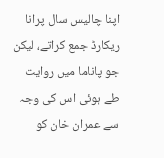اپنا چالیس سال پرانا ریکارڈ جمع کراتے، لیکن جو پاناما میں روایت طے ہوئی اس کی وجہ سے عمران خان کو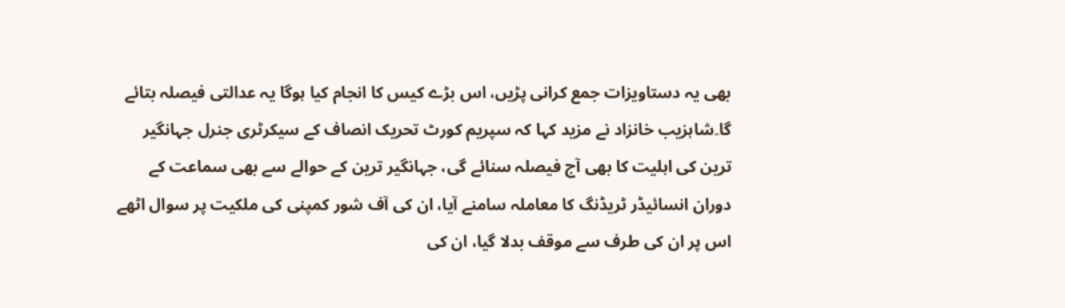بھی یہ دستاویزات جمع کرانی پڑیں، اس بڑے کیس کا انجام کیا ہوگا یہ عدالتی فیصلہ بتائے گا۔شاہزیب خانزاد نے مزید کہا کہ سپریم کورٹ تحریک انصاف کے سیکرٹری جنرل جہانگیر ترین کی اہلیت کا بھی آج فیصلہ سنائے گی، جہانگیر ترین کے حوالے سے بھی سماعت کے دوران انسائیڈر ٹریڈنگ کا معاملہ سامنے آیا، ان کی آف شور کمپنی کی ملکیت پر سوال اٹھے اس پر ان کی طرف سے موقف بدلا گیا، ان کی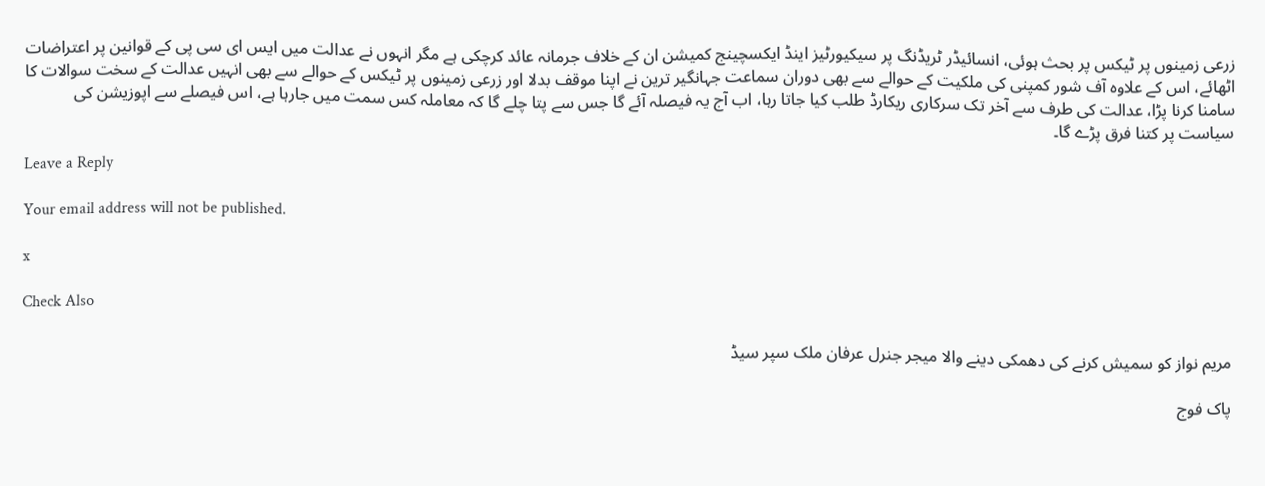زرعی زمینوں پر ٹیکس پر بحث ہوئی، انسائیڈر ٹریڈنگ پر سیکیورٹیز اینڈ ایکسچینج کمیشن ان کے خلاف جرمانہ عائد کرچکی ہے مگر انہوں نے عدالت میں ایس ای سی پی کے قوانین پر اعتراضات اٹھائے، اس کے علاوہ آف شور کمپنی کی ملکیت کے حوالے سے بھی دوران سماعت جہانگیر ترین نے اپنا موقف بدلا اور زرعی زمینوں پر ٹیکس کے حوالے سے بھی انہیں عدالت کے سخت سوالات کا سامنا کرنا پڑا، عدالت کی طرف سے آخر تک سرکاری ریکارڈ طلب کیا جاتا رہا، اب آج یہ فیصلہ آئے گا جس سے پتا چلے گا کہ معاملہ کس سمت میں جارہا ہے، اس فیصلے سے اپوزیشن کی سیاست پر کتنا فرق پڑے گا۔

Leave a Reply

Your email address will not be published.

x

Check Also

مریم نواز کو سمیش کرنے کی دھمکی دینے والا میجر جنرل عرفان ملک سپر سیڈ

پاک فوج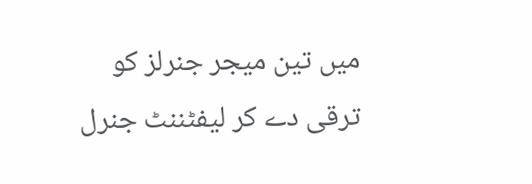میں تین میجر جنرلز کو ترقی دے کر لیفٹننٹ جنرل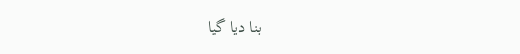بنا دیا گیا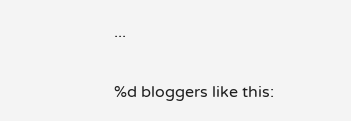...

%d bloggers like this: